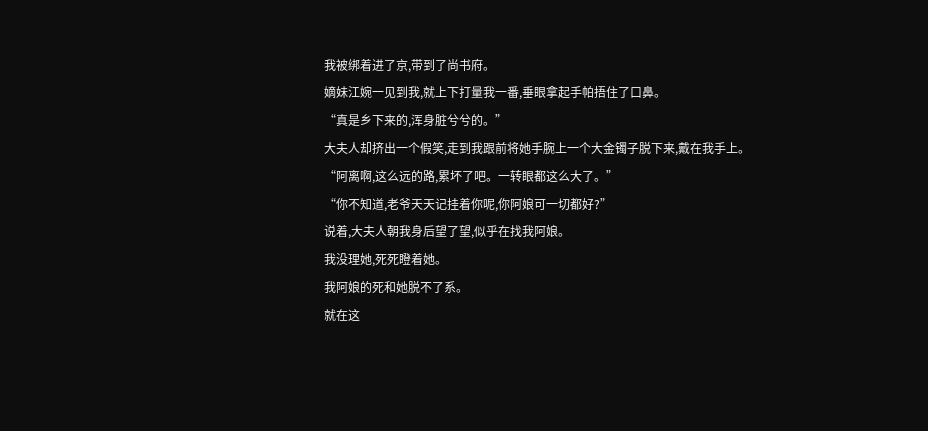我被绑着进了京,带到了尚书府。
嫡妹江婉一见到我,就上下打量我一番,垂眼拿起手帕捂住了口鼻。
“真是乡下来的,浑身脏兮兮的。”
大夫人却挤出一个假笑,走到我跟前将她手腕上一个大金镯子脱下来,戴在我手上。
“阿离啊,这么远的路,累坏了吧。一转眼都这么大了。”
“你不知道,老爷天天记挂着你呢,你阿娘可一切都好?”
说着,大夫人朝我身后望了望,似乎在找我阿娘。
我没理她,死死瞪着她。
我阿娘的死和她脱不了系。
就在这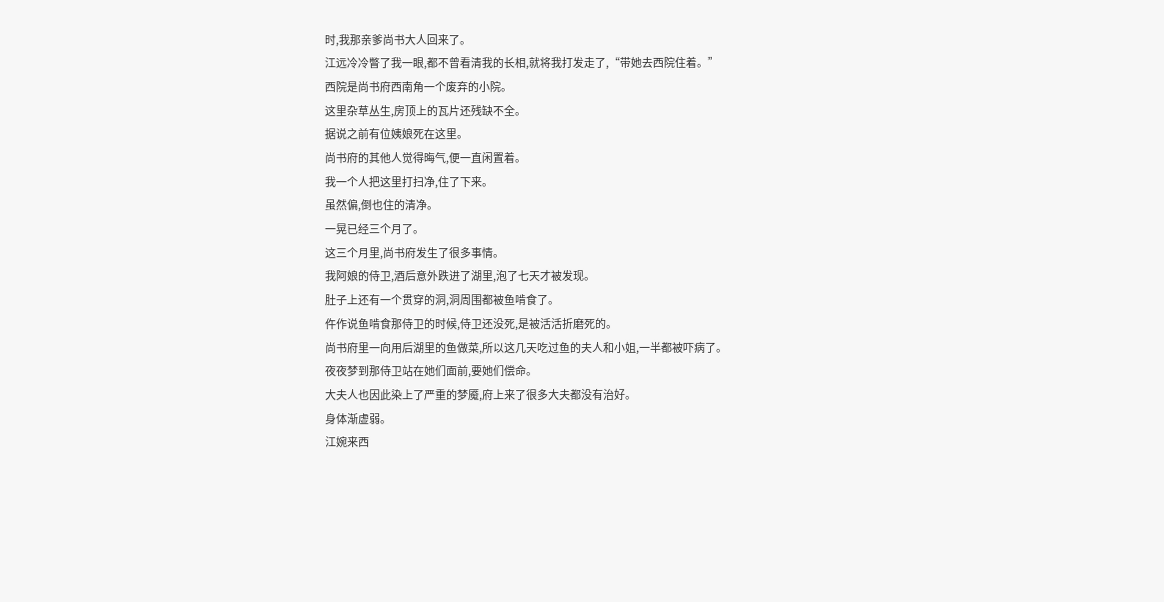时,我那亲爹尚书大人回来了。
江远冷冷瞥了我一眼,都不曾看清我的长相,就将我打发走了,“带她去西院住着。”
西院是尚书府西南角一个废弃的小院。
这里杂草丛生,房顶上的瓦片还残缺不全。
据说之前有位姨娘死在这里。
尚书府的其他人觉得晦气,便一直闲置着。
我一个人把这里打扫净,住了下来。
虽然偏,倒也住的清净。
一晃已经三个月了。
这三个月里,尚书府发生了很多事情。
我阿娘的侍卫,酒后意外跌进了湖里,泡了七天才被发现。
肚子上还有一个贯穿的洞,洞周围都被鱼啃食了。
仵作说鱼啃食那侍卫的时候,侍卫还没死,是被活活折磨死的。
尚书府里一向用后湖里的鱼做菜,所以这几天吃过鱼的夫人和小姐,一半都被吓病了。
夜夜梦到那侍卫站在她们面前,要她们偿命。
大夫人也因此染上了严重的梦魇,府上来了很多大夫都没有治好。
身体渐虚弱。
江婉来西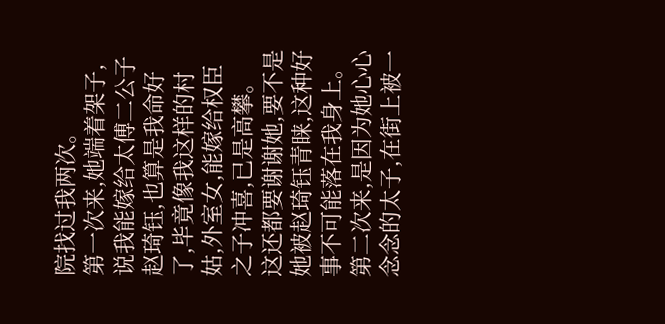院找过我两次。
第一次来,她端着架子,说我能嫁给太傅二公子赵琦钰,也算是我命好了,毕竟像我这样的村姑,外室女,能嫁给权臣之子冲喜,已是高攀。
这还都要谢谢她,要不是她被赵琦钰青睐,这种好事不可能落在我身上。
第二次来,是因为她心心念念的太子,在街上被一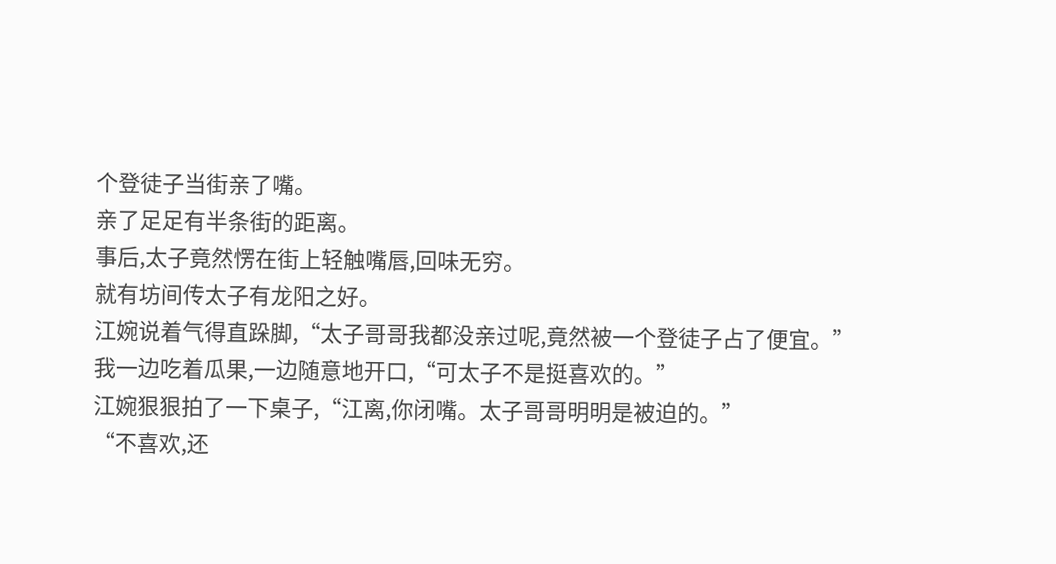个登徒子当街亲了嘴。
亲了足足有半条街的距离。
事后,太子竟然愣在街上轻触嘴唇,回味无穷。
就有坊间传太子有龙阳之好。
江婉说着气得直跺脚,“太子哥哥我都没亲过呢,竟然被一个登徒子占了便宜。”
我一边吃着瓜果,一边随意地开口,“可太子不是挺喜欢的。”
江婉狠狠拍了一下桌子,“江离,你闭嘴。太子哥哥明明是被迫的。”
“不喜欢,还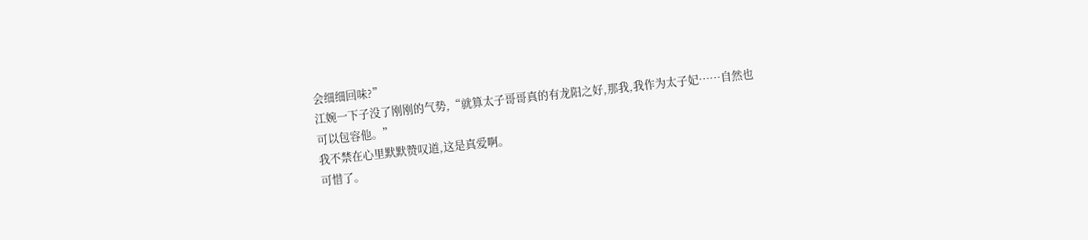会细细回味?”
江婉一下子没了刚刚的气势,“就算太子哥哥真的有龙阳之好,那我,我作为太子妃……自然也可以包容他。”
我不禁在心里默默赞叹道,这是真爱啊。
可惜了。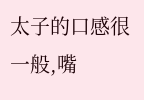太子的口感很一般,嘴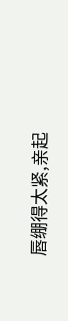唇绷得太紧,亲起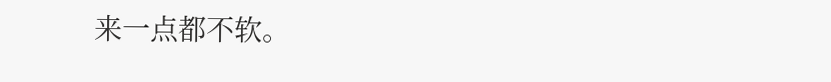来一点都不软。